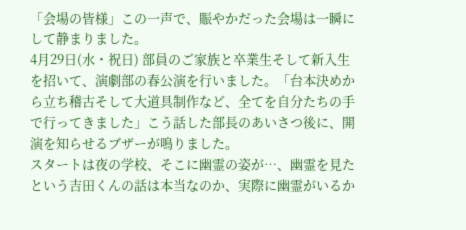「会場の皆様」この一声で、賑やかだった会場は一瞬にして静まりました。
4月29日(水・祝日) 部員のご家族と卒業生そして新入生を招いて、演劇部の春公演を行いました。「台本決めから立ち稽古そして大道具制作など、全てを自分たちの手で行ってきました」こう話した部長のあいさつ後に、開演を知らせるブザーが鳴りました。
スタートは夜の学校、そこに幽霊の姿が…、幽霊を見たという吉田くんの話は本当なのか、実際に幽霊がいるか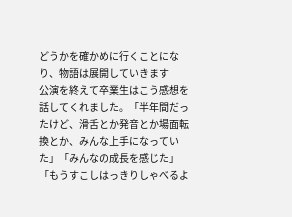どうかを確かめに行くことになり、物語は展開していきます
公演を終えて卒業生はこう感想を話してくれました。「半年間だったけど、滑舌とか発音とか場面転換とか、みんな上手になっていた」「みんなの成長を感じた」「もうすこしはっきりしゃべるよ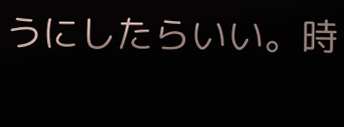うにしたらいい。時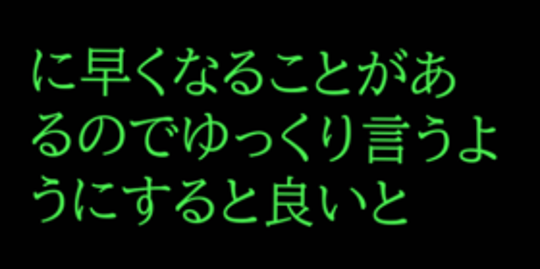に早くなることがあるのでゆっくり言うようにすると良いと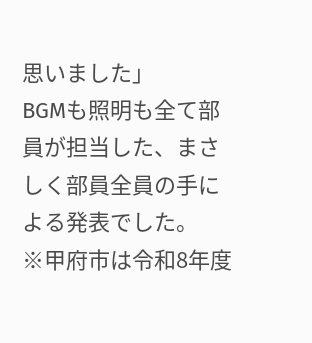思いました」
BGMも照明も全て部員が担当した、まさしく部員全員の手による発表でした。
※甲府市は令和8年度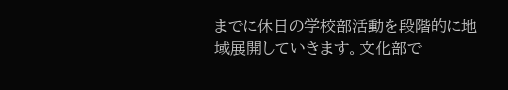までに休日の学校部活動を段階的に地域展開していきます。文化部で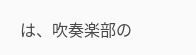は、吹奏楽部の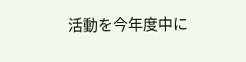活動を今年度中に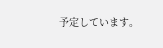予定しています。